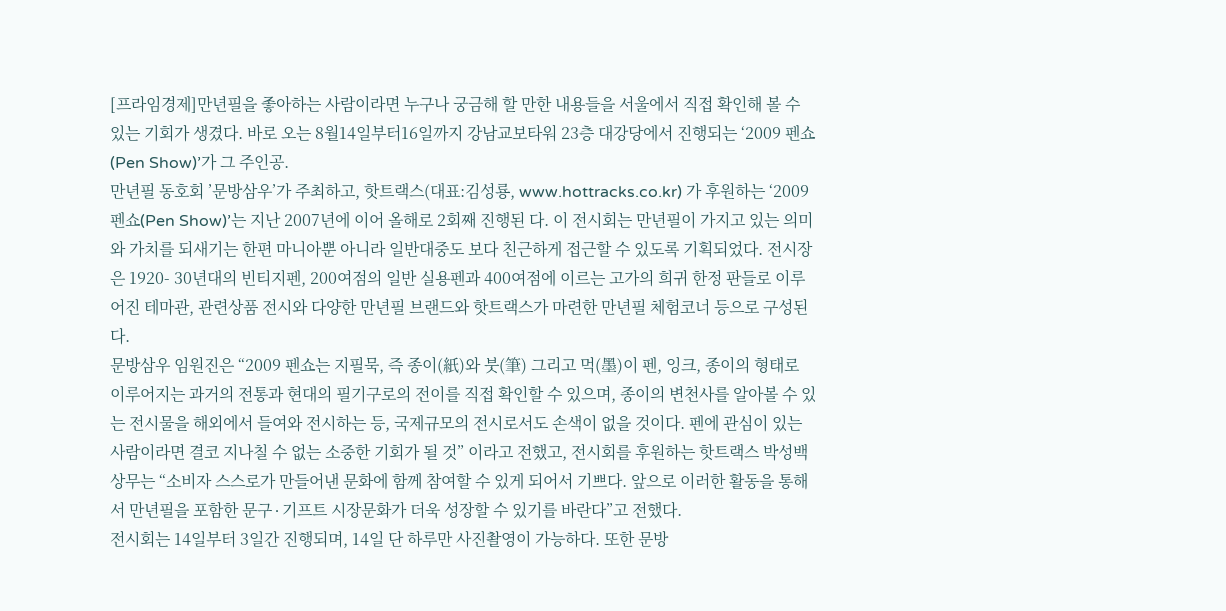[프라임경제]만년필을 좋아하는 사람이라면 누구나 궁금해 할 만한 내용들을 서울에서 직접 확인해 볼 수 있는 기회가 생겼다. 바로 오는 8월14일부터16일까지 강남교보타워 23층 대강당에서 진행되는 ‘2009 펜쇼(Pen Show)’가 그 주인공.
만년필 동호회 ’문방삼우’가 주최하고, 핫트랙스(대표:김성룡, www.hottracks.co.kr) 가 후원하는 ‘2009 펜쇼(Pen Show)’는 지난 2007년에 이어 올해로 2회째 진행된 다. 이 전시회는 만년필이 가지고 있는 의미와 가치를 되새기는 한편 마니아뿐 아니라 일반대중도 보다 친근하게 접근할 수 있도록 기획되었다. 전시장은 1920- 30년대의 빈티지펜, 200여점의 일반 실용펜과 400여점에 이르는 고가의 희귀 한정 판들로 이루어진 테마관, 관련상품 전시와 다양한 만년필 브랜드와 핫트랙스가 마련한 만년필 체험코너 등으로 구성된다.
문방삼우 임원진은 “2009 펜쇼는 지필묵, 즉 종이(紙)와 붓(筆) 그리고 먹(墨)이 펜, 잉크, 종이의 형태로 이루어지는 과거의 전통과 현대의 필기구로의 전이를 직접 확인할 수 있으며, 종이의 변천사를 알아볼 수 있는 전시물을 해외에서 들여와 전시하는 등, 국제규모의 전시로서도 손색이 없을 것이다. 펜에 관심이 있는 사람이라면 결코 지나칠 수 없는 소중한 기회가 될 것” 이라고 전했고, 전시회를 후원하는 핫트랙스 박성백 상무는 “소비자 스스로가 만들어낸 문화에 함께 참여할 수 있게 되어서 기쁘다. 앞으로 이러한 활동을 통해서 만년필을 포함한 문구∙기프트 시장문화가 더욱 성장할 수 있기를 바란다”고 전했다.
전시회는 14일부터 3일간 진행되며, 14일 단 하루만 사진촬영이 가능하다. 또한 문방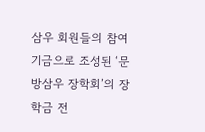삼우 회원들의 참여기금으로 조성된 ‘문방삼우 장학회’의 장학금 전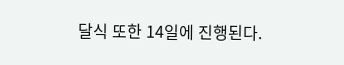달식 또한 14일에 진행된다.